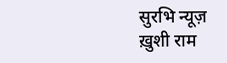सुरभि न्यूज़
ख़ुशी राम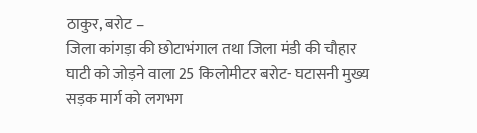ठाकुर, बरोट –
जिला कांगड़ा की छोटाभंगाल तथा जिला मंडी की चौहार घाटी को जोड़ने वाला 25 किलोमीटर बरोट- घटासनी मुख्य सड़क मार्ग को लगभग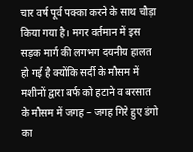चार वर्ष पूर्व पक्का करने के साथ चौड़ा किया गया है। मगर वर्तमान में इस सड़क मार्ग की लगभग दयनीय हालत हो गई है क्योंकि सर्दी के मौसम में मशीनों द्वारा बर्फ को हटाने व बरसात के मौसम में जगह – जगह गिरे हुए डंगो का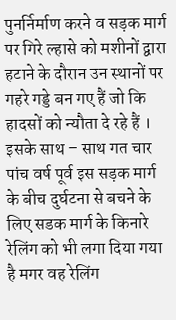पुनर्निर्माण करने व सड़क मार्ग पर गिरे ल्हासे को मशीनों द्वारा हटाने के दौरान उन स्थानों पर गहरे गड्डे बन गए हैं जो कि हादसों को न्यौता दे रहे हैं । इसके साथ – साथ गत चार पांच वर्ष पूर्व इस सड़क मार्ग के बीच दुर्घटना से बचने के लिए सडक मार्ग के किनारे रेलिंग को भी लगा दिया गया है मगर वह रेलिंग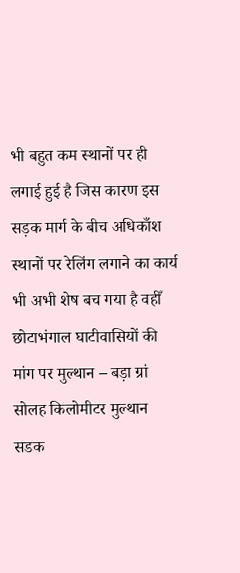भी बहुत कम स्थानों पर ही लगाई हुई है जिस कारण इस सड़क मार्ग के बीच अधिकाँश स्थानों पर रेलिंग लगाने का कार्य भी अभी शेष बच गया है वहीँ छोटाभंगाल घाटीवासियों की मांग पर मुल्थान – बड़ा ग्रां सोलह किलोमीटर मुल्थान सडक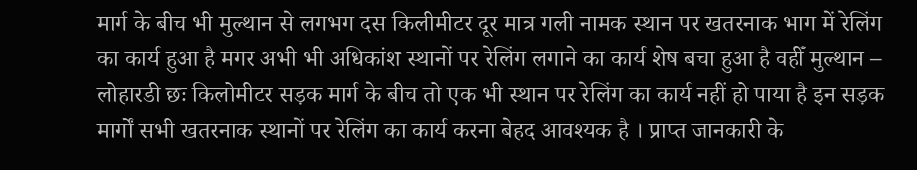मार्ग के बीच भी मुल्थान से लगभग दस किलीमीटर दूर मात्र गली नामक स्थान पर खतरनाक भाग में रेलिंग का कार्य हुआ है मगर अभी भी अधिकांश स्थानों पर रेलिंग लगाने का कार्य शेष बचा हुआ है वहीँ मुल्थान – लोहारडी छः किलोमीटर सड़क मार्ग के बीच तो एक भी स्थान पर रेलिंग का कार्य नहीं हो पाया है इन सड़क मार्गों सभी खतरनाक स्थानों पर रेलिंग का कार्य करना बेहद आवश्यक है । प्राप्त जानकारी के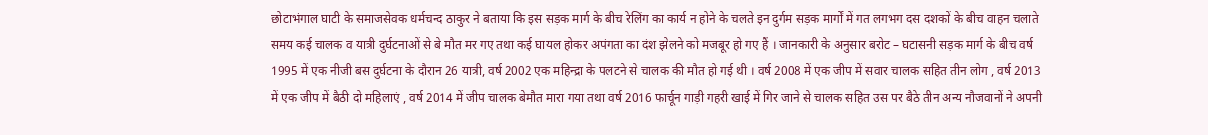छोटाभंगाल घाटी के समाजसेवक धर्मचन्द ठाकुर ने बताया कि इस सड़क मार्ग के बीच रेलिंग का कार्य न होने के चलते इन दुर्गम सड़क मार्गों में गत लगभग दस दशकों के बीच वाहन चलाते समय कई चालक व यात्री दुर्घटनाओं से बे मौत मर गए तथा कई घायल होकर अपंगता का दंश झेलने को मजबूर हो गए हैं । जानकारी के अनुसार बरोट – घटासनी सड़क मार्ग के बीच वर्ष 1995 में एक नीजी बस दुर्घटना के दौरान 26 यात्री, वर्ष 2002 एक महिन्द्रा के पलटने से चालक की मौत हो गई थी । वर्ष 2008 में एक जीप में सवार चालक सहित तीन लोग , वर्ष 2013 में एक जीप में बैठी दो महिलाएं , वर्ष 2014 में जीप चालक बेमौत मारा गया तथा वर्ष 2016 फार्चून गाड़ी गहरी खाई में गिर जाने से चालक सहित उस पर बैठे तीन अन्य नौजवानों ने अपनी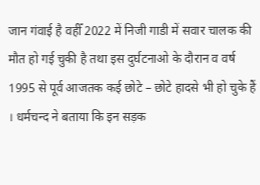जान गंवाई है वहीँ 2022 में निजी गाडी में सवार चालक की मौत हो गई चुकी है तथा इस दुर्घटनाओ के दौरान व वर्ष 1995 से पूर्व आजतक कई छोटे – छोटे हादसे भी हो चुके हैं । धर्मचन्द ने बताया कि इन सड़क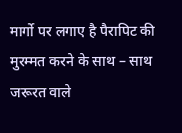मार्गो पर लगाए है पैरापिट की मुरम्मत करने के साथ – साथ जरूरत वाले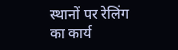स्थानों पर रेलिंग का कार्य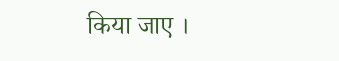किया जाए ।